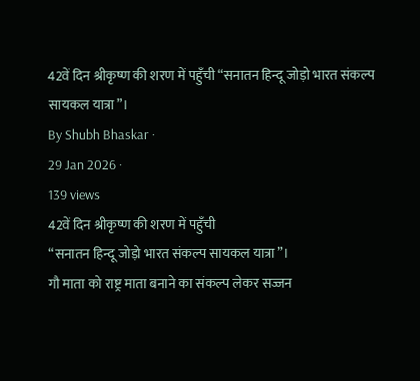42वें दिन श्रीकृष्ण की शरण में पहुँची “सनातन हिन्दू जोड़ो भारत संकल्प सायकल यात्रा”।
By Shubh Bhaskar ·
29 Jan 2026 ·
139 views
42वें दिन श्रीकृष्ण की शरण में पहुँची
“सनातन हिन्दू जोड़ो भारत संकल्प सायकल यात्रा”।
गौ माता को राष्ट्र माता बनाने का संकल्प लेकर सज्जन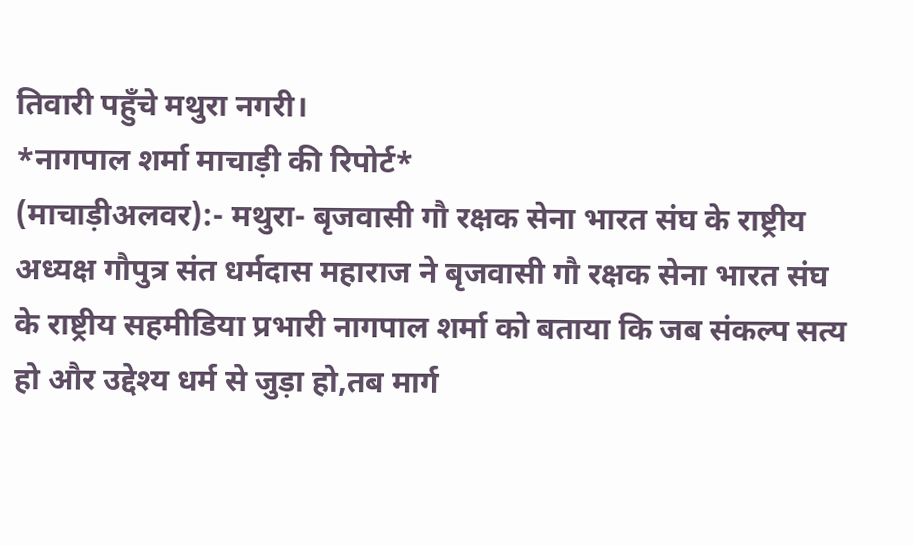तिवारी पहुँचे मथुरा नगरी।
*नागपाल शर्मा माचाड़ी की रिपोर्ट*
(माचाड़ीअलवर):- मथुरा- बृजवासी गौ रक्षक सेना भारत संघ के राष्ट्रीय अध्यक्ष गौपुत्र संत धर्मदास महाराज ने बृजवासी गौ रक्षक सेना भारत संघ के राष्ट्रीय सहमीडिया प्रभारी नागपाल शर्मा को बताया कि जब संकल्प सत्य हो और उद्देश्य धर्म से जुड़ा हो,तब मार्ग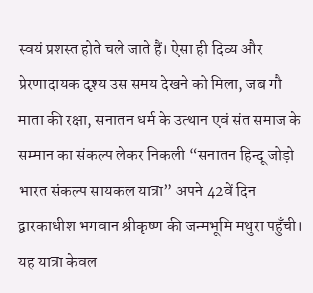स्वयं प्रशस्त होते चले जाते हैं। ऐसा ही दिव्य और प्रेरणादायक दृश्य उस समय देखने को मिला, जब गौ माता की रक्षा, सनातन धर्म के उत्थान एवं संत समाज के सम्मान का संकल्प लेकर निकली “सनातन हिन्दू जोड़ो भारत संकल्प सायकल यात्रा” अपने 42वें दिन द्वारकाधीश भगवान श्रीकृष्ण की जन्मभूमि मथुरा पहुँची।
यह यात्रा केवल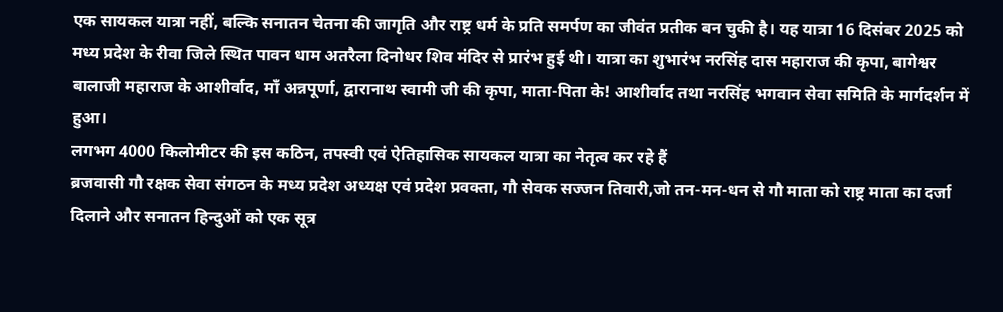एक सायकल यात्रा नहीं, बल्कि सनातन चेतना की जागृति और राष्ट्र धर्म के प्रति समर्पण का जीवंत प्रतीक बन चुकी है। यह यात्रा 16 दिसंबर 2025 को मध्य प्रदेश के रीवा जिले स्थित पावन धाम अतरैला दिनोधर शिव मंदिर से प्रारंभ हुई थी। यात्रा का शुभारंभ नरसिंह दास महाराज की कृपा, बागेश्वर बालाजी महाराज के आशीर्वाद, माँ अन्नपूर्णा, द्वारानाथ स्वामी जी की कृपा, माता-पिता के! आशीर्वाद तथा नरसिंह भगवान सेवा समिति के मार्गदर्शन में हुआ।
लगभग 4000 किलोमीटर की इस कठिन, तपस्वी एवं ऐतिहासिक सायकल यात्रा का नेतृत्व कर रहे हैं
ब्रजवासी गौ रक्षक सेवा संगठन के मध्य प्रदेश अध्यक्ष एवं प्रदेश प्रवक्ता, गौ सेवक सज्जन तिवारी,जो तन-मन-धन से गौ माता को राष्ट्र माता का दर्जा दिलाने और सनातन हिन्दुओं को एक सूत्र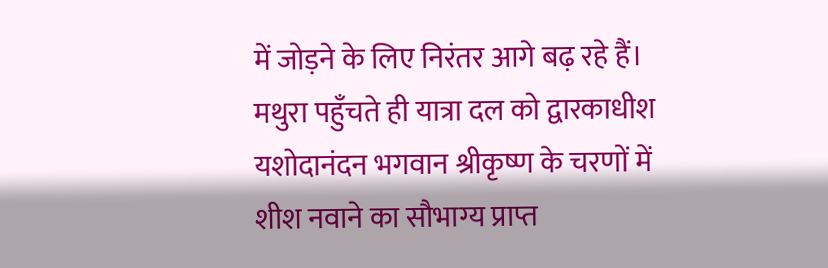में जोड़ने के लिए निरंतर आगे बढ़ रहे हैं।
मथुरा पहुँचते ही यात्रा दल को द्वारकाधीश यशोदानंदन भगवान श्रीकृष्ण के चरणों में शीश नवाने का सौभाग्य प्राप्त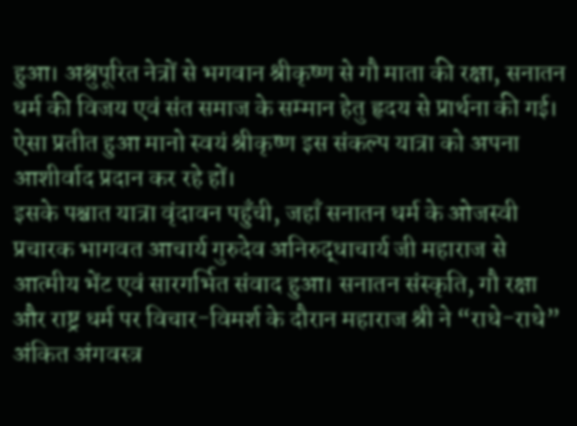हुआ। अश्रुपूरित नेत्रों से भगवान श्रीकृष्ण से गौ माता की रक्षा, सनातन धर्म की विजय एवं संत समाज के सम्मान हेतु हृदय से प्रार्थना की गई। ऐसा प्रतीत हुआ मानो स्वयं श्रीकृष्ण इस संकल्प यात्रा को अपना आशीर्वाद प्रदान कर रहे हों।
इसके पश्चात यात्रा वृंदावन पहुँची, जहाँ सनातन धर्म के ओजस्वी प्रचारक भागवत आचार्य गुरुदेव अनिरुद्धाचार्य जी महाराज से आत्मीय भेंट एवं सारगर्भित संवाद हुआ। सनातन संस्कृति, गौ रक्षा और राष्ट्र धर्म पर विचार-विमर्श के दौरान महाराज श्री ने “राधे-राधे” अंकित अंगवस्त्र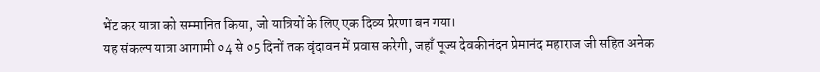भेंट कर यात्रा को सम्मानित किया, जो यात्रियों के लिए एक दिव्य प्रेरणा बन गया।
यह संकल्प यात्रा आगामी ०4 से ०5 दिनों तक वृंदावन में प्रवास करेगी, जहाँ पूज्य देवकीनंदन प्रेमानंद महाराज जी सहित अनेक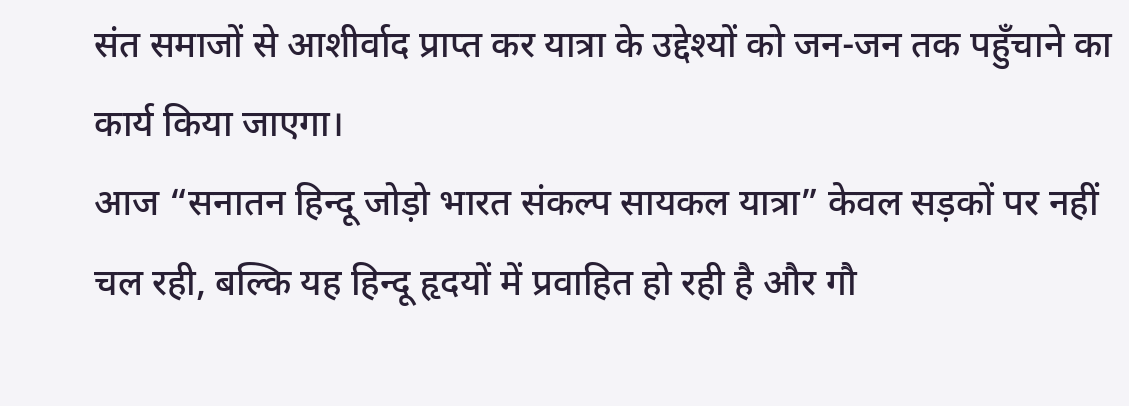संत समाजों से आशीर्वाद प्राप्त कर यात्रा के उद्देश्यों को जन-जन तक पहुँचाने का कार्य किया जाएगा।
आज “सनातन हिन्दू जोड़ो भारत संकल्प सायकल यात्रा” केवल सड़कों पर नहीं चल रही, बल्कि यह हिन्दू हृदयों में प्रवाहित हो रही है और गौ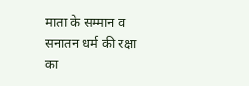माता के सम्मान व सनातन धर्म की रक्षा का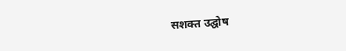सशक्त उद्घोष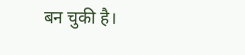बन चुकी है।